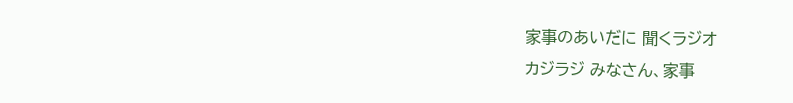家事のあいだに 聞くラジオ
カジラジ みなさん、家事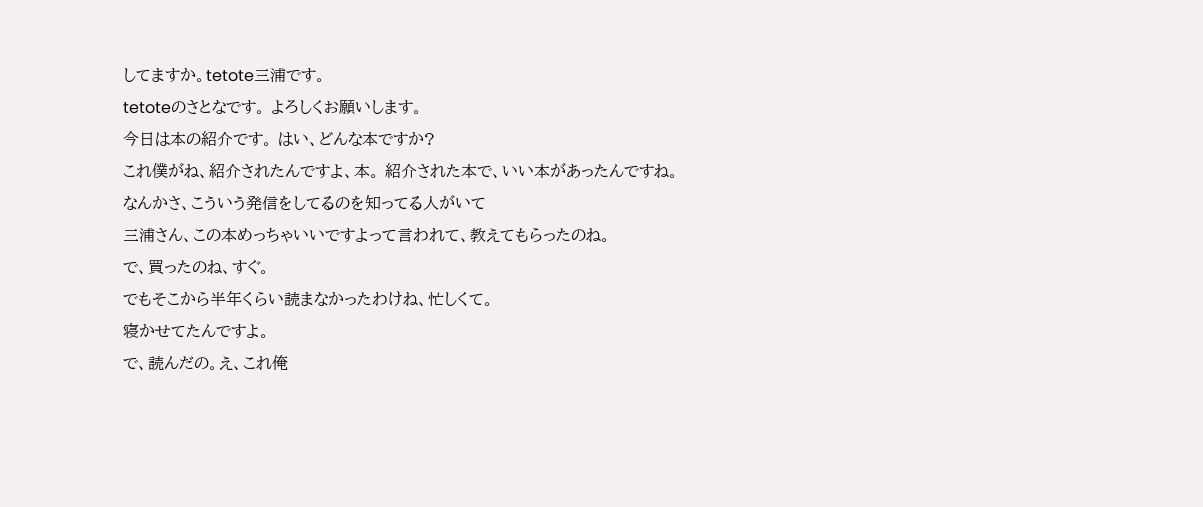してますか。tetote三浦です。
tetoteのさとなです。 よろしくお願いします。
今日は本の紹介です。 はい、どんな本ですか?
これ僕がね、紹介されたんですよ、本。 紹介された本で、いい本があったんですね。
なんかさ、こういう発信をしてるのを知ってる人がいて
三浦さん、この本めっちゃいいですよって言われて、教えてもらったのね。
で、買ったのね、すぐ。
でもそこから半年くらい読まなかったわけね、忙しくて。
寝かせてたんですよ。
で、読んだの。え、これ俺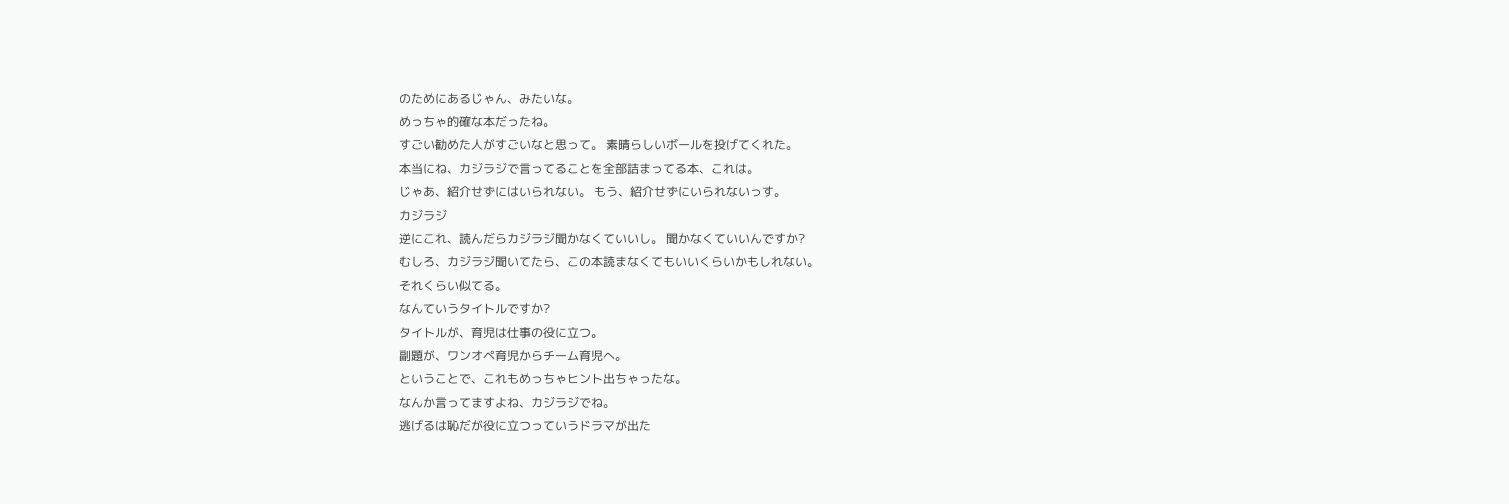のためにあるじゃん、みたいな。
めっちゃ的確な本だったね。
すごい勧めた人がすごいなと思って。 素晴らしいボールを投げてくれた。
本当にね、カジラジで言ってることを全部詰まってる本、これは。
じゃあ、紹介せずにはいられない。 もう、紹介せずにいられないっす。
カジラジ
逆にこれ、読んだらカジラジ聞かなくていいし。 聞かなくていいんですか?
むしろ、カジラジ聞いてたら、この本読まなくてもいいくらいかもしれない。
それくらい似てる。
なんていうタイトルですか?
タイトルが、育児は仕事の役に立つ。
副題が、ワンオペ育児からチーム育児へ。
ということで、これもめっちゃヒント出ちゃったな。
なんか言ってますよね、カジラジでね。
逃げるは恥だが役に立つっていうドラマが出た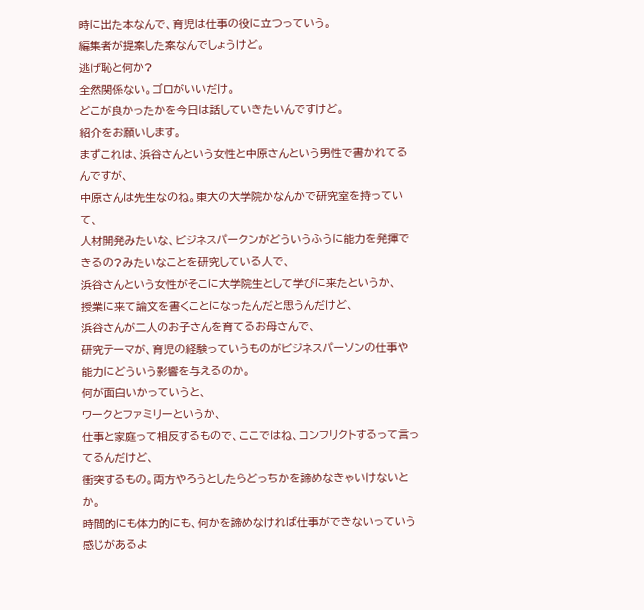時に出た本なんで、育児は仕事の役に立つっていう。
編集者が提案した案なんでしょうけど。
逃げ恥と何か?
全然関係ない。ゴロがいいだけ。
どこが良かったかを今日は話していきたいんですけど。
紹介をお願いします。
まずこれは、浜谷さんという女性と中原さんという男性で書かれてるんですが、
中原さんは先生なのね。東大の大学院かなんかで研究室を持っていて、
人材開発みたいな、ビジネスパークンがどういうふうに能力を発揮できるの?みたいなことを研究している人で、
浜谷さんという女性がそこに大学院生として学びに来たというか、
授業に来て論文を書くことになったんだと思うんだけど、
浜谷さんが二人のお子さんを育てるお母さんで、
研究テーマが、育児の経験っていうものがビジネスパーソンの仕事や能力にどういう影響を与えるのか。
何が面白いかっていうと、
ワークとファミリーというか、
仕事と家庭って相反するもので、ここではね、コンフリクトするって言ってるんだけど、
衝突するもの。両方やろうとしたらどっちかを諦めなきゃいけないとか。
時間的にも体力的にも、何かを諦めなければ仕事ができないっていう感じがあるよ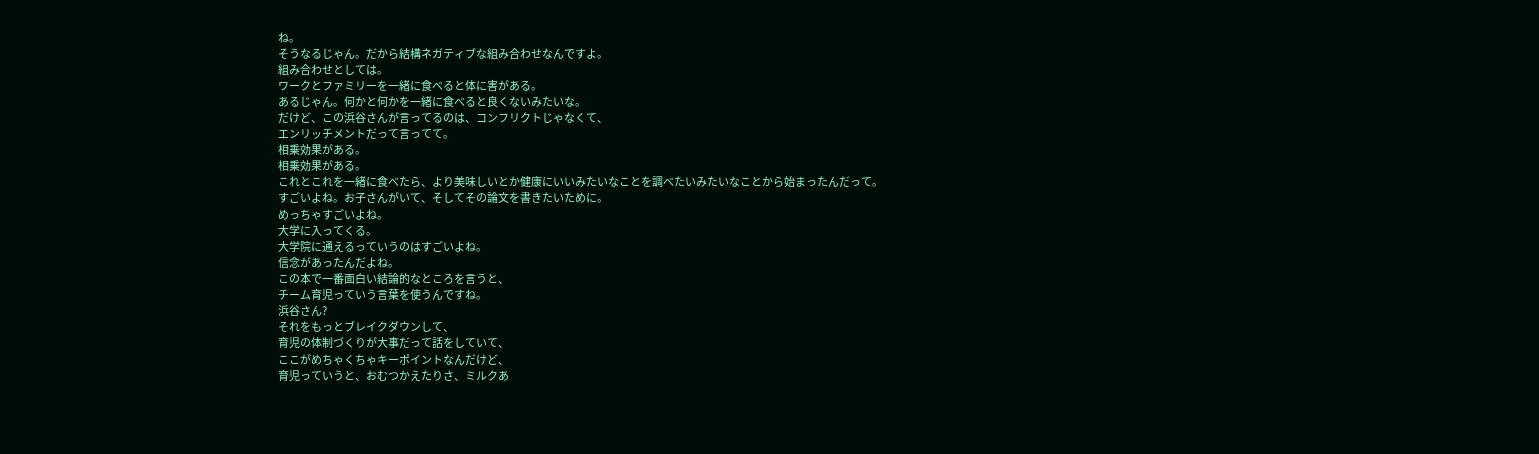ね。
そうなるじゃん。だから結構ネガティブな組み合わせなんですよ。
組み合わせとしては。
ワークとファミリーを一緒に食べると体に害がある。
あるじゃん。何かと何かを一緒に食べると良くないみたいな。
だけど、この浜谷さんが言ってるのは、コンフリクトじゃなくて、
エンリッチメントだって言ってて。
相乗効果がある。
相乗効果がある。
これとこれを一緒に食べたら、より美味しいとか健康にいいみたいなことを調べたいみたいなことから始まったんだって。
すごいよね。お子さんがいて、そしてその論文を書きたいために。
めっちゃすごいよね。
大学に入ってくる。
大学院に通えるっていうのはすごいよね。
信念があったんだよね。
この本で一番面白い結論的なところを言うと、
チーム育児っていう言葉を使うんですね。
浜谷さん?
それをもっとブレイクダウンして、
育児の体制づくりが大事だって話をしていて、
ここがめちゃくちゃキーポイントなんだけど、
育児っていうと、おむつかえたりさ、ミルクあ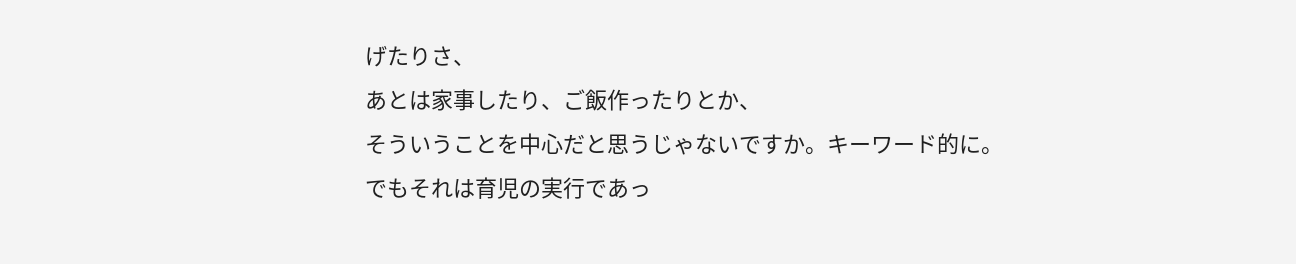げたりさ、
あとは家事したり、ご飯作ったりとか、
そういうことを中心だと思うじゃないですか。キーワード的に。
でもそれは育児の実行であっ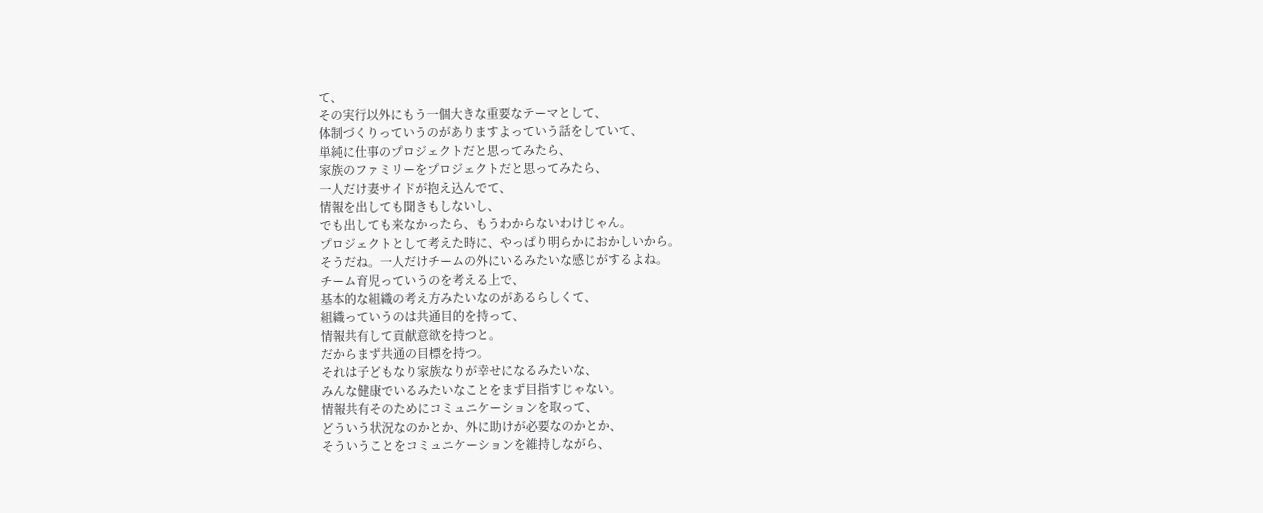て、
その実行以外にもう一個大きな重要なテーマとして、
体制づくりっていうのがありますよっていう話をしていて、
単純に仕事のプロジェクトだと思ってみたら、
家族のファミリーをプロジェクトだと思ってみたら、
一人だけ妻サイドが抱え込んでて、
情報を出しても聞きもしないし、
でも出しても来なかったら、もうわからないわけじゃん。
プロジェクトとして考えた時に、やっぱり明らかにおかしいから。
そうだね。一人だけチームの外にいるみたいな感じがするよね。
チーム育児っていうのを考える上で、
基本的な組織の考え方みたいなのがあるらしくて、
組織っていうのは共通目的を持って、
情報共有して貢献意欲を持つと。
だからまず共通の目標を持つ。
それは子どもなり家族なりが幸せになるみたいな、
みんな健康でいるみたいなことをまず目指すじゃない。
情報共有そのためにコミュニケーションを取って、
どういう状況なのかとか、外に助けが必要なのかとか、
そういうことをコミュニケーションを維持しながら、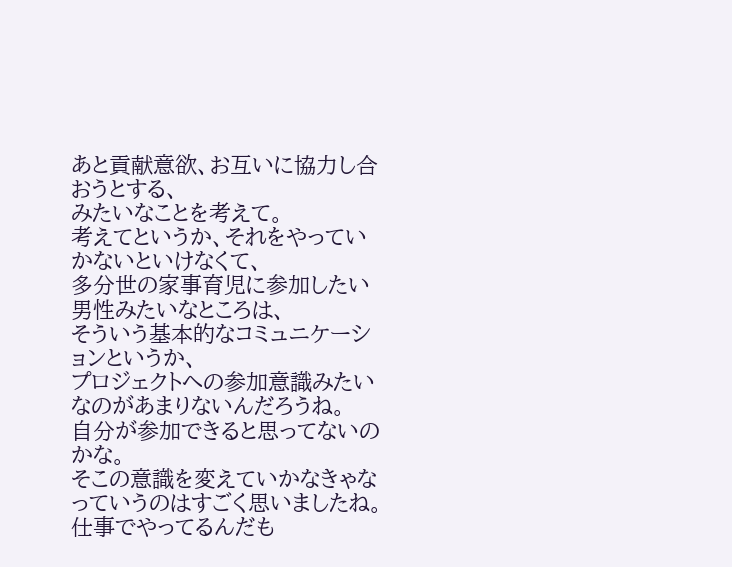あと貢献意欲、お互いに協力し合おうとする、
みたいなことを考えて。
考えてというか、それをやっていかないといけなくて、
多分世の家事育児に参加したい男性みたいなところは、
そういう基本的なコミュニケーションというか、
プロジェクトへの参加意識みたいなのがあまりないんだろうね。
自分が参加できると思ってないのかな。
そこの意識を変えていかなきゃなっていうのはすごく思いましたね。
仕事でやってるんだも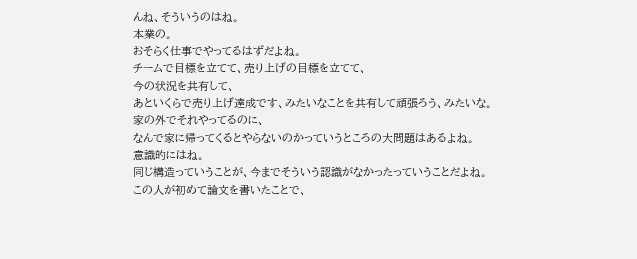んね、そういうのはね。
本業の。
おそらく仕事でやってるはずだよね。
チームで目標を立てて、売り上げの目標を立てて、
今の状況を共有して、
あといくらで売り上げ達成です、みたいなことを共有して頑張ろう、みたいな。
家の外でそれやってるのに、
なんで家に帰ってくるとやらないのかっていうところの大問題はあるよね。
意識的にはね。
同じ構造っていうことが、今までそういう認識がなかったっていうことだよね。
この人が初めて論文を書いたことで、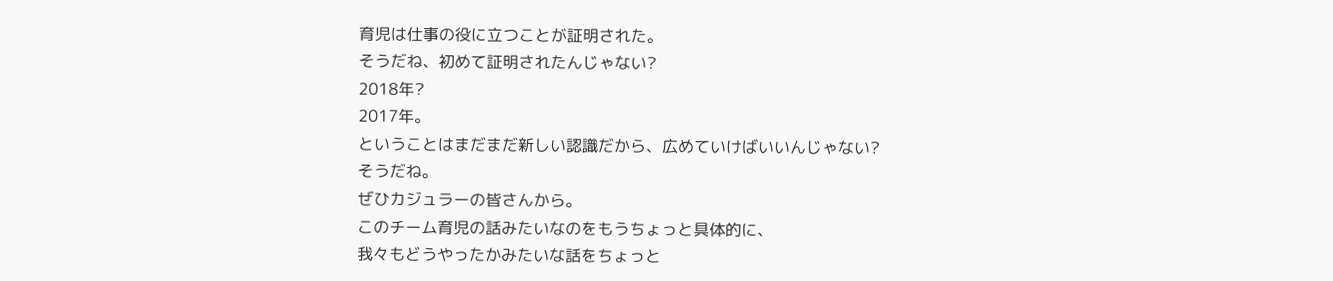育児は仕事の役に立つことが証明された。
そうだね、初めて証明されたんじゃない?
2018年?
2017年。
ということはまだまだ新しい認識だから、広めていけばいいんじゃない?
そうだね。
ぜひカジュラーの皆さんから。
このチーム育児の話みたいなのをもうちょっと具体的に、
我々もどうやったかみたいな話をちょっと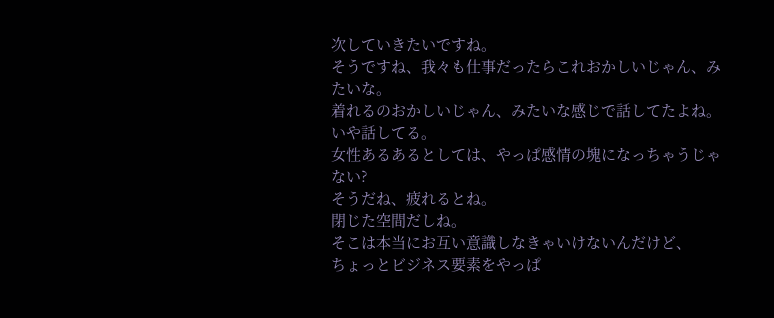次していきたいですね。
そうですね、我々も仕事だったらこれおかしいじゃん、みたいな。
着れるのおかしいじゃん、みたいな感じで話してたよね。
いや話してる。
女性あるあるとしては、やっぱ感情の塊になっちゃうじゃない?
そうだね、疲れるとね。
閉じた空間だしね。
そこは本当にお互い意識しなきゃいけないんだけど、
ちょっとビジネス要素をやっぱ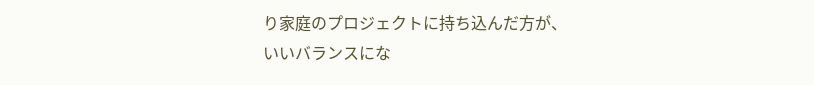り家庭のプロジェクトに持ち込んだ方が、
いいバランスにな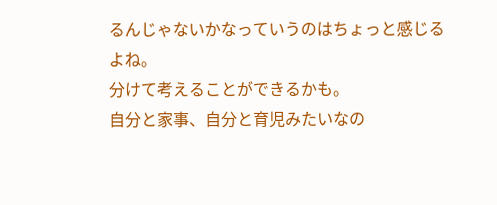るんじゃないかなっていうのはちょっと感じるよね。
分けて考えることができるかも。
自分と家事、自分と育児みたいなの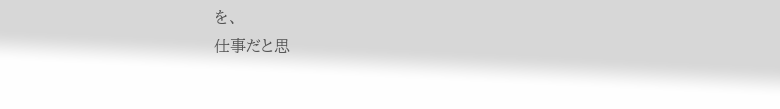を、
仕事だと思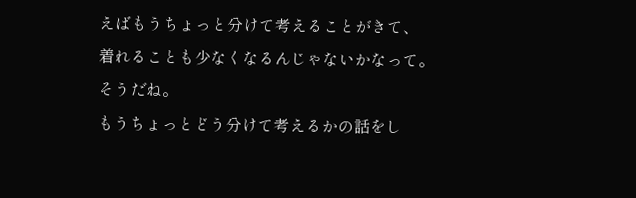えばもうちょっと分けて考えることがきて、
着れることも少なくなるんじゃないかなって。
そうだね。
もうちょっとどう分けて考えるかの話をし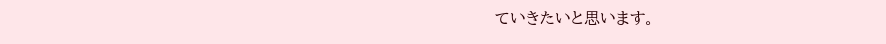ていきたいと思います。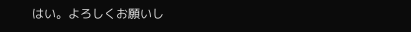はい。よろしくお願いし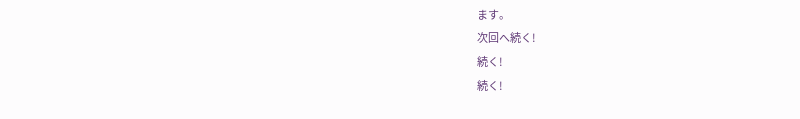ます。
次回へ続く!
続く!
続く!